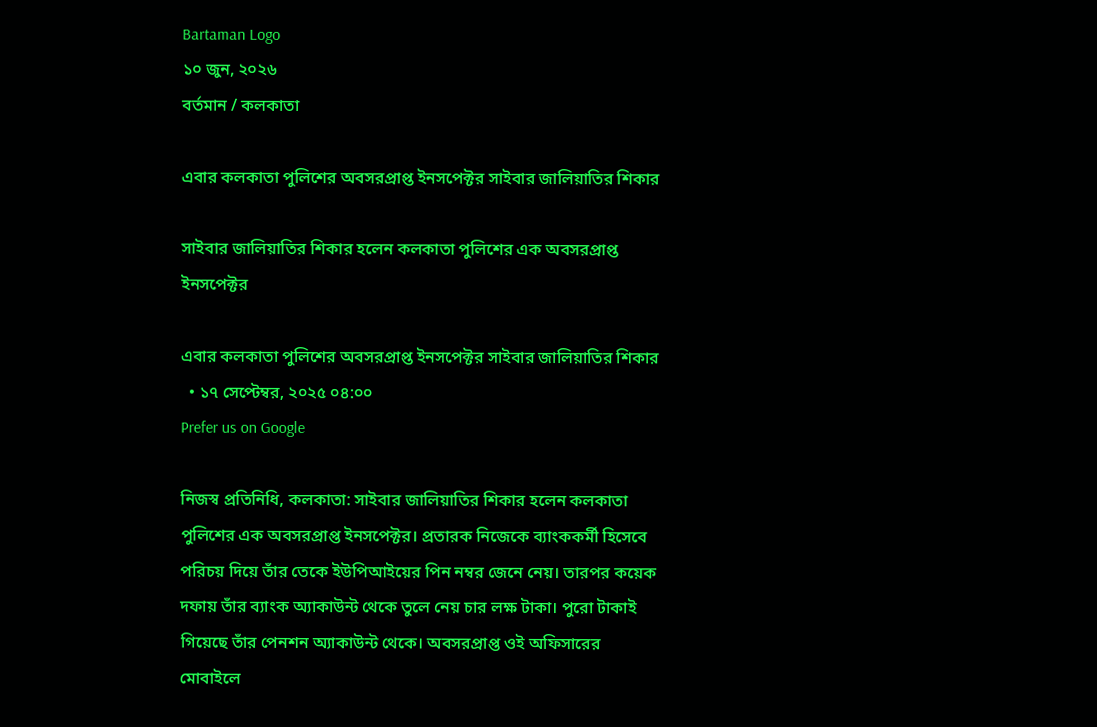Bartaman Logo
১০ জুন, ২০২৬
বর্তমান / কলকাতা

এবার কলকাতা পুলিশের অবসরপ্রাপ্ত ইনসপেক্টর সাইবার জালিয়াতির শিকার

সাইবার জালিয়াতির শিকার হলেন কলকাতা পুলিশের এক অবসরপ্রাপ্ত ইনসপেক্টর

এবার কলকাতা পুলিশের অবসরপ্রাপ্ত ইনসপেক্টর সাইবার জালিয়াতির শিকার
  • ১৭ সেপ্টেম্বর, ২০২৫ ০৪:০০
Prefer us on Google

নিজস্ব প্রতিনিধি, কলকাতা: সাইবার জালিয়াতির শিকার হলেন কলকাতা পুলিশের এক অবসরপ্রাপ্ত ইনসপেক্টর। প্রতারক নিজেকে ব্যাংককর্মী হিসেবে পরিচয় দিয়ে তাঁর তেকে ইউপিআইয়ের পিন নম্বর জেনে নেয়। তারপর কয়েক দফায় তাঁর ব্যাংক অ্যাকাউন্ট থেকে তুলে নেয় চার লক্ষ টাকা। পুরো টাকাই গিয়েছে তাঁর পেনশন অ্যাকাউন্ট থেকে। অবসরপ্রাপ্ত ওই অফিসারের মোবাইলে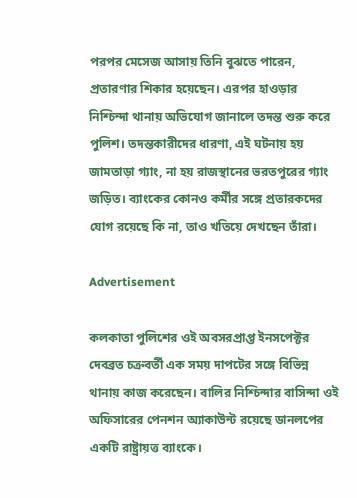পরপর মেসেজ আসায় তিনি বুঝতে পারেন, প্রতারণার শিকার হয়েছেন। এরপর হাওড়ার নিশ্চিন্দা থানায় অভিযোগ জানালে তদন্ত শুরু করে পুলিশ। তদন্তকারীদের ধারণা, এই ঘটনায় হয় জামতাড়া গ্যাং, না হয় রাজস্থানের ভরতপুরের গ্যাং জড়িত। ব্যাংকের কোনও কর্মীর সঙ্গে প্রতারকদের যোগ রয়েছে কি না, তাও খতিয়ে দেখছেন তাঁরা।

Advertisement

কলকাতা পুলিশের ওই অবসরপ্রাপ্ত ইনসপেক্টর দেবব্রত চক্রবর্তী এক সময় দাপটের সঙ্গে বিভিন্ন থানায় কাজ করেছেন। বালির নিশ্চিন্দার বাসিন্দা ওই অফিসারের পেনশন অ্যাকাউন্ট রয়েছে ডানলপের একটি রাষ্ট্রায়ত্ত ব্যাংকে।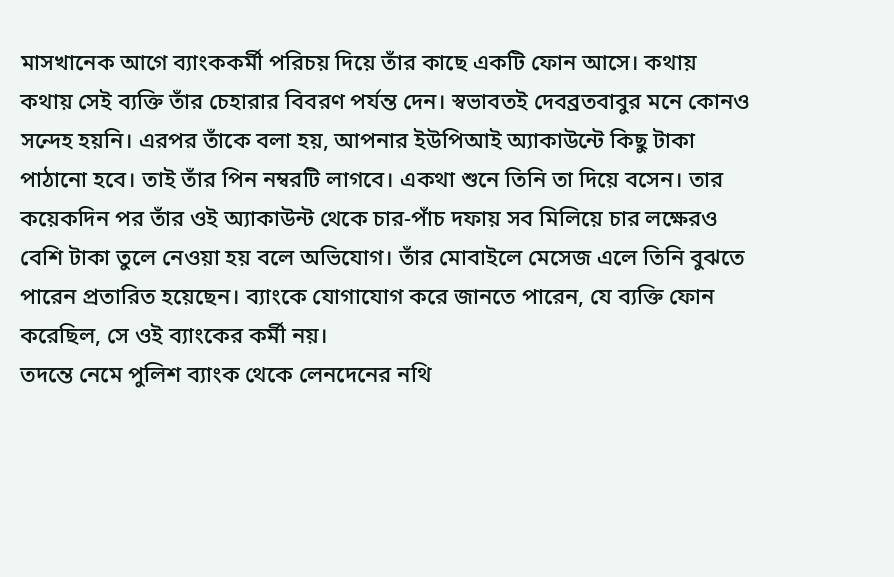মাসখানেক আগে ব্যাংককর্মী পরিচয় দিয়ে তাঁর কাছে একটি ফোন আসে। কথায় কথায় সেই ব্যক্তি তাঁর চেহারার বিবরণ পর্যন্ত দেন। স্বভাবতই দেবব্রতবাবুর মনে কোনও সন্দেহ হয়নি। এরপর তাঁকে বলা হয়, আপনার ইউপিআই অ্যাকাউন্টে কিছু টাকা পাঠানো হবে। তাই তাঁর পিন নম্বরটি লাগবে। একথা শুনে তিনি তা দিয়ে বসেন। তার কয়েকদিন পর তাঁর ওই অ্যাকাউন্ট থেকে চার-পাঁচ দফায় সব মিলিয়ে চার লক্ষেরও বেশি টাকা তুলে নেওয়া হয় বলে অভিযোগ। তাঁর মোবাইলে মেসেজ এলে তিনি বুঝতে পারেন প্রতারিত হয়েছেন। ব্যাংকে যোগাযোগ করে জানতে পারেন, যে ব্যক্তি ফোন করেছিল, সে ওই ব্যাংকের কর্মী নয়।
তদন্তে নেমে পুলিশ ব্যাংক থেকে লেনদেনের নথি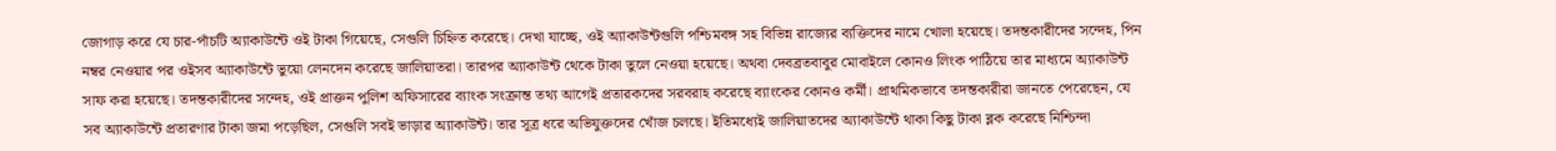জোগাড় করে যে চার-পাঁচটি অ্যাকাউন্টে ওই টাকা গিয়েছে, সেগুলি চিহ্নিত করেছে। দেখা যাচ্ছে, ওই অ্যাকাউন্টগুলি পশ্চিমবঙ্গ সহ বিভিন্ন রাজ্যের ব্যক্তিদের নামে খোলা হয়েছে। তদন্তকারীদের সন্দেহ, পিন নম্বর নেওয়ার পর ওইসব অ্যাকাউন্টে ভুয়ো লেনদেন করেছে জালিয়াতরা। তারপর অ্যাকাউন্ট থেকে টাকা তুলে নেওয়া হয়েছে। অথবা দেবব্রতবাবুর মোবাইলে কোনও লিংক পাঠিয়ে তার মাধ্যমে অ্যাকাউন্ট সাফ করা হয়েছে। তদন্তকারীদের সন্দেহ, ওই প্রাক্তন পুলিশ অফিসারের ব্যাংক সংক্রান্ত তথ্য আগেই প্রতারকদের সরবরাহ করেছে ব্যাংকের কোনও কর্মী। প্রাথমিকভাবে তদন্তকারীরা জানতে পেরেছেন, যে সব অ্যাকাউন্টে প্রতারণার টাকা জমা পড়েছিল, সেগুলি সবই ভাড়ার অ্যাকাউন্ট। তার সূত্র ধরে অভিযুক্তদের খোঁজ চলছে। ইতিমধ্যেই জালিয়াতদের অ্যাকাউন্টে থাকা কিছু টাকা ব্লক করেছে নিশ্চিন্দা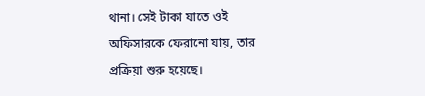থানা। সেই টাকা যাতে ওই অফিসারকে ফেরানো যায়, তার প্রক্রিয়া শুরু হয়েছে।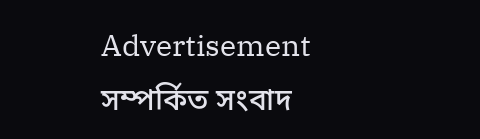Advertisement
সম্পর্কিত সংবাদ